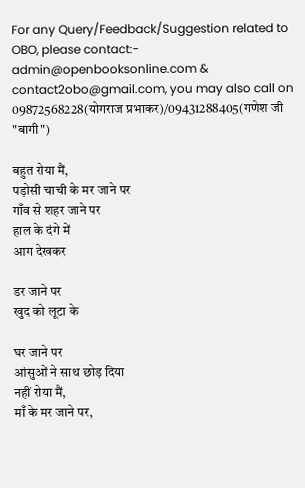For any Query/Feedback/Suggestion related to OBO, please contact:- admin@openbooksonline.com & contact2obo@gmail.com, you may also call on 09872568228(योगराज प्रभाकर)/09431288405(गणेश जी "बागी")

बहुत रोया मैं,
पड़ोसी चाची के मर जाने पर
गाँव से शहर जाने पर
हाल के दंगे में
आग देखकर

डर जाने पर
खुद को लूटा के

घर जाने पर
आंसुओं ने साथ छोड़ दिया
नहीं रोया मैं,
माँ के मर जाने पर,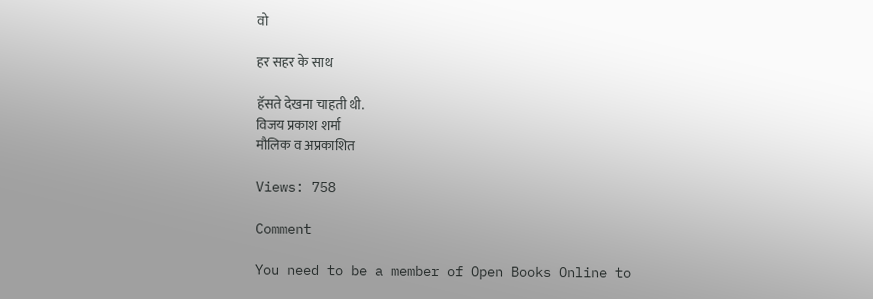वो

हर सहर के साथ

हॅसते देखना चाहती थी.
विजय प्रकाश शर्मा
मौलिक व अप्रकाशित

Views: 758

Comment

You need to be a member of Open Books Online to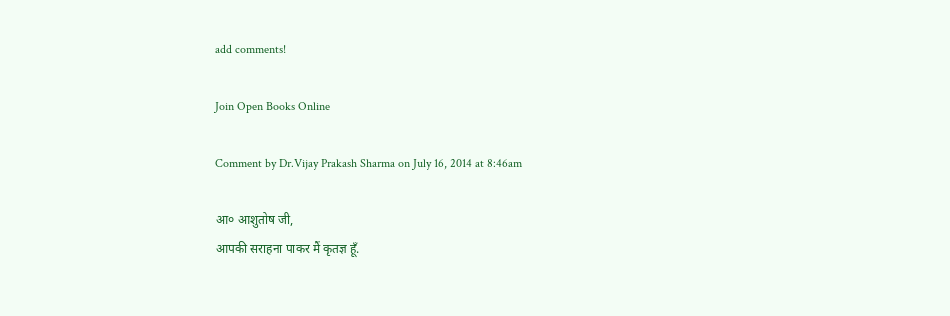add comments!

Join Open Books Online

Comment by Dr.Vijay Prakash Sharma on July 16, 2014 at 8:46am

आ० आशुतोष जी,
आपकी सराहना पाकर मैं कृतज्ञ हूँ.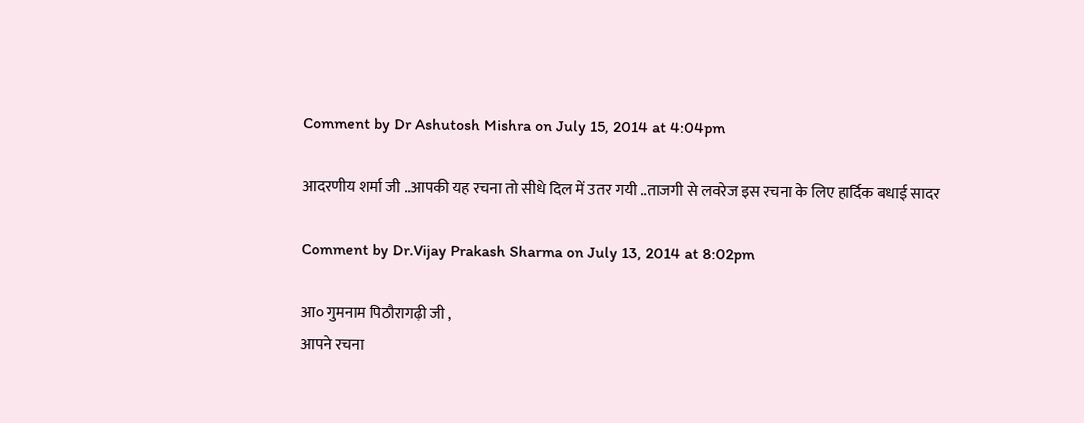Comment by Dr Ashutosh Mishra on July 15, 2014 at 4:04pm

आदरणीय शर्मा जी ..आपकी यह रचना तो सीधे दिल में उतर गयी ..ताजगी से लवरेज इस रचना के लिए हार्दिक बधाई सादर

Comment by Dr.Vijay Prakash Sharma on July 13, 2014 at 8:02pm

आ० गुमनाम पिठौरागढ़ी जी ,
आपने रचना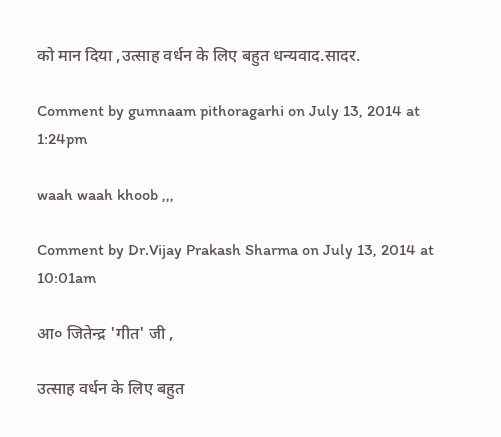को मान दिया ,उत्साह वर्धन के लिए बहुत धन्यवाद.सादर.

Comment by gumnaam pithoragarhi on July 13, 2014 at 1:24pm

waah waah khoob ,,,

Comment by Dr.Vijay Prakash Sharma on July 13, 2014 at 10:01am

आ० जितेन्द्र 'गीत' जी ,

उत्साह वर्धन के लिए बहुत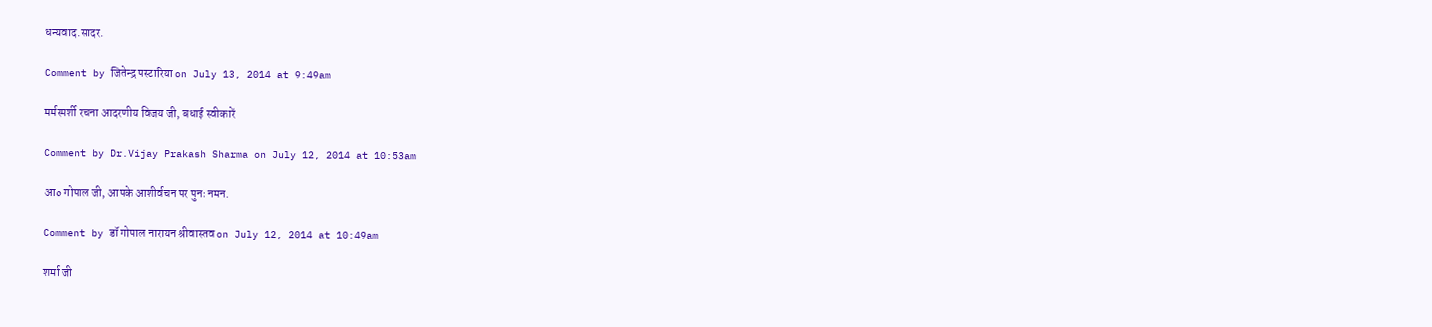धन्यवाद.सादर.

Comment by जितेन्द्र पस्टारिया on July 13, 2014 at 9:49am

मर्मस्पर्शी रचना आदरणीय विजय जी, बधाई स्वीकारें

Comment by Dr.Vijay Prakash Sharma on July 12, 2014 at 10:53am

आ० गोपाल जी, आपके आशीर्वचन पर पुनः नमन.

Comment by डॉ गोपाल नारायन श्रीवास्तव on July 12, 2014 at 10:49am

शर्मा जी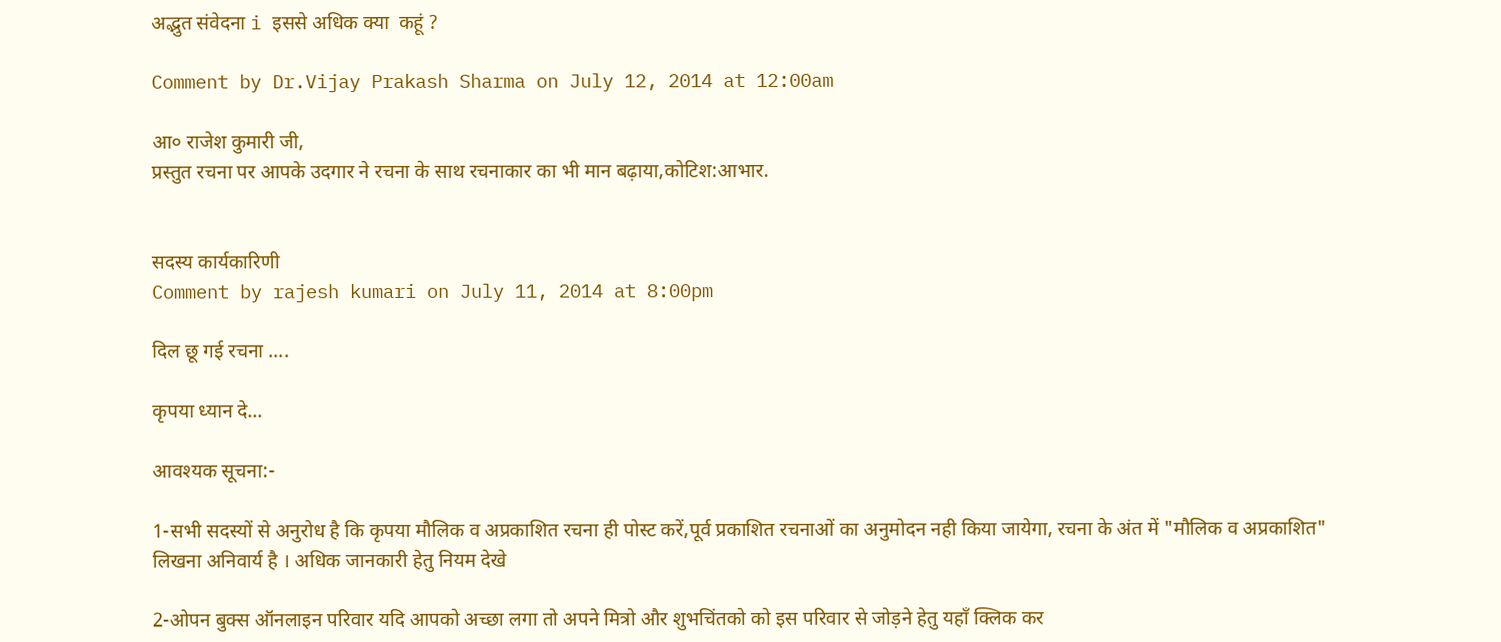अद्भुत संवेदना i इससे अधिक क्या  कहूं ?

Comment by Dr.Vijay Prakash Sharma on July 12, 2014 at 12:00am

आ० राजेश कुमारी जी,
प्रस्तुत रचना पर आपके उदगार ने रचना के साथ रचनाकार का भी मान बढ़ाया,कोटिश:आभार.


सदस्य कार्यकारिणी
Comment by rajesh kumari on July 11, 2014 at 8:00pm

दिल छू गई रचना ....

कृपया ध्यान दे...

आवश्यक सूचना:-

1-सभी सदस्यों से अनुरोध है कि कृपया मौलिक व अप्रकाशित रचना ही पोस्ट करें,पूर्व प्रकाशित रचनाओं का अनुमोदन नही किया जायेगा, रचना के अंत में "मौलिक व अप्रकाशित" लिखना अनिवार्य है । अधिक जानकारी हेतु नियम देखे

2-ओपन बुक्स ऑनलाइन परिवार यदि आपको अच्छा लगा तो अपने मित्रो और शुभचिंतको को इस परिवार से जोड़ने हेतु यहाँ क्लिक कर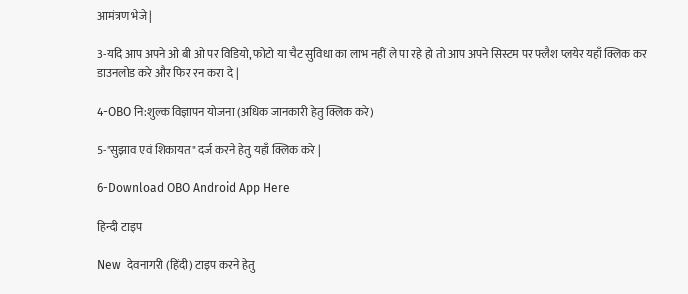आमंत्रण भेजे |

3-यदि आप अपने ओ बी ओ पर विडियो, फोटो या चैट सुविधा का लाभ नहीं ले पा रहे हो तो आप अपने सिस्टम पर फ्लैश प्लयेर यहाँ क्लिक कर डाउनलोड करे और फिर रन करा दे |

4-OBO नि:शुल्क विज्ञापन योजना (अधिक जानकारी हेतु क्लिक करे)

5-"सुझाव एवं शिकायत" दर्ज करने हेतु यहाँ क्लिक करे |

6-Download OBO Android App Here

हिन्दी टाइप

New  देवनागरी (हिंदी) टाइप करने हेतु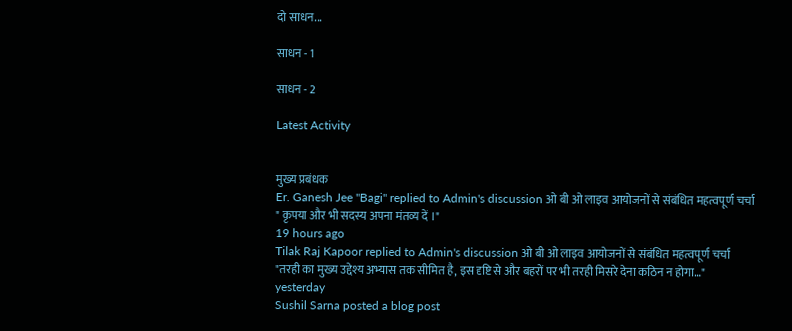दो साधन...

साधन - 1

साधन - 2

Latest Activity


मुख्य प्रबंधक
Er. Ganesh Jee "Bagi" replied to Admin's discussion ओ बी ओ लाइव आयोजनों से संबंधित महत्वपूर्ण चर्चा
" कृपया और भी सदस्य अपना मंतव्य दें ।"
19 hours ago
Tilak Raj Kapoor replied to Admin's discussion ओ बी ओ लाइव आयोजनों से संबंधित महत्वपूर्ण चर्चा
"तरही का मुख्य उद्देश्य अभ्यास तक सीमित है, इस दृष्टि से और बहरों पर भी तरही मिसरे देना कठिन न होगा…"
yesterday
Sushil Sarna posted a blog post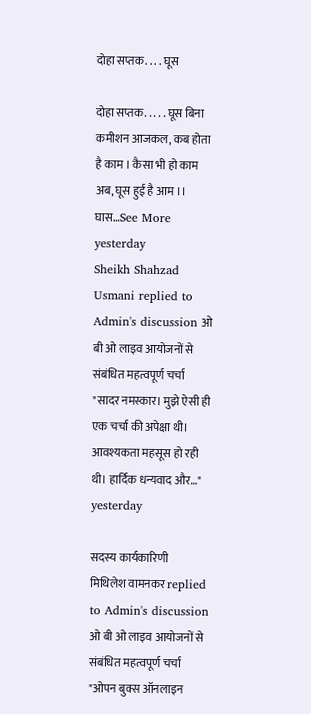दोहा सप्तक. . . . घूस

दोहा सप्तक. . . . . घूस बिना कमीशन आजकल, कब होता है काम । कैसा भी हो काम अब, घूस हुई है आम ।। घास…See More
yesterday
Sheikh Shahzad Usmani replied to Admin's discussion ओ बी ओ लाइव आयोजनों से संबंधित महत्वपूर्ण चर्चा
"सादर नमस्कार। मुझे ऐसी ही एक चर्चा की अपेक्षा थी। आवश्यकता महसूस हो रही थी। हार्दिक धन्यवाद और…"
yesterday

सदस्य कार्यकारिणी
मिथिलेश वामनकर replied to Admin's discussion ओ बी ओ लाइव आयोजनों से संबंधित महत्वपूर्ण चर्चा
"ओपन बुक्स ऑनलाइन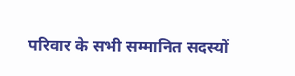परिवार के सभी सम्मानित सदस्यों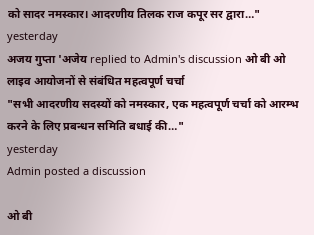को सादर नमस्कार। आदरणीय तिलक राज कपूर सर द्वारा…"
yesterday
अजय गुप्ता 'अजेय replied to Admin's discussion ओ बी ओ लाइव आयोजनों से संबंधित महत्वपूर्ण चर्चा
"सभी आदरणीय सदस्यों को नमस्कार, एक महत्वपूर्ण चर्चा को आरम्भ करने के लिए प्रबन्धन समिति बधाई की…"
yesterday
Admin posted a discussion

ओ बी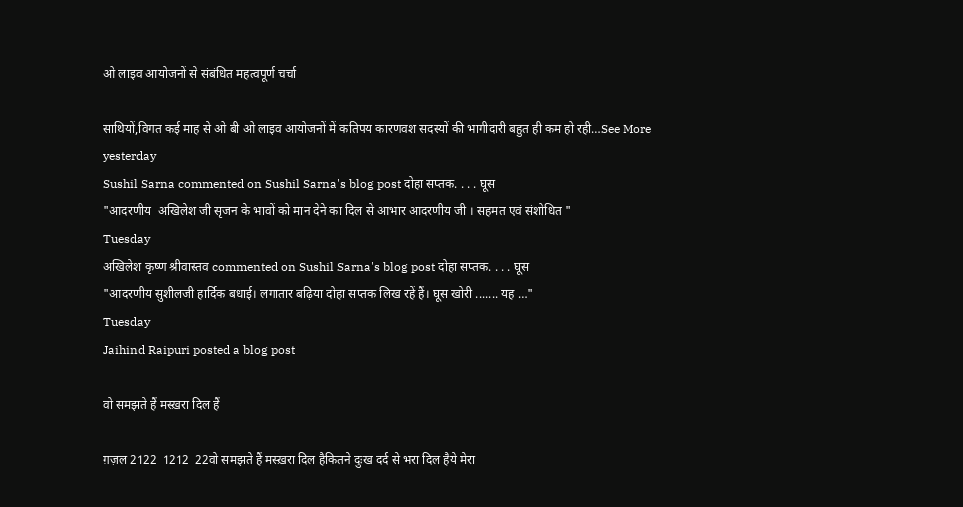ओ लाइव आयोजनों से संबंधित महत्वपूर्ण चर्चा

साथियों,विगत कई माह से ओ बी ओ लाइव आयोजनों में कतिपय कारणवश सदस्यों की भागीदारी बहुत ही कम हो रही…See More
yesterday
Sushil Sarna commented on Sushil Sarna's blog post दोहा सप्तक. . . . घूस
"आदरणीय  अखिलेश जी सृजन के भावों को मान देने का दिल से आभार आदरणीय जी । सहमत एवं संशोधित "
Tuesday
अखिलेश कृष्ण श्रीवास्तव commented on Sushil Sarna's blog post दोहा सप्तक. . . . घूस
"आदरणीय सुशीलजी हार्दिक बधाई। लगातार बढ़िया दोहा सप्तक लिख रहें हैं। घूस खोरी ....... यह …"
Tuesday
Jaihind Raipuri posted a blog post

वो समझते हैं मस्ख़रा दिल हैं

ग़ज़ल 2122  1212  22वो समझते हैं मस्ख़रा दिल हैकितने दुःख दर्द से भरा दिल हैये मेरा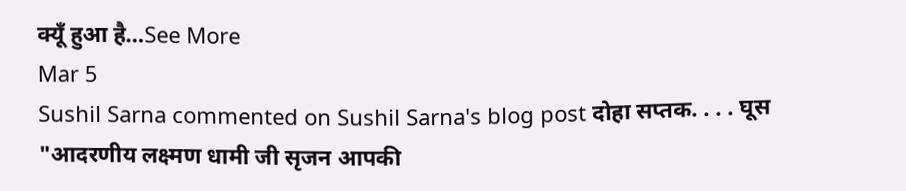क्यूँ हुआ है…See More
Mar 5
Sushil Sarna commented on Sushil Sarna's blog post दोहा सप्तक. . . . घूस
"आदरणीय लक्ष्मण धामी जी सृजन आपकी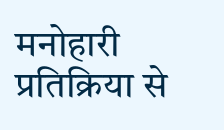मनोहारी प्रतिक्रिया से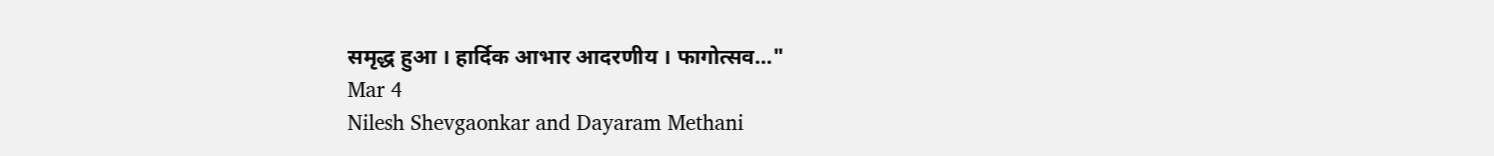समृद्ध हुआ । हार्दिक आभार आदरणीय । फागोत्सव…"
Mar 4
Nilesh Shevgaonkar and Dayaram Methani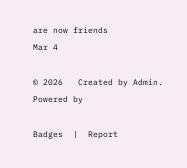are now friends
Mar 4

© 2026   Created by Admin.   Powered by

Badges  |  Report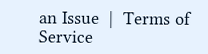an Issue  |  Terms of Service